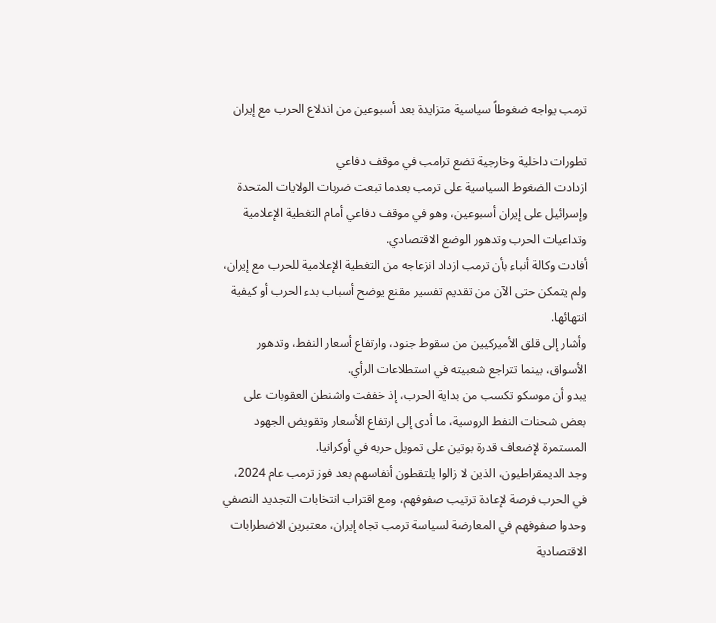ترمب يواجه ضغوطاً سياسية متزايدة بعد أسبوعين من اندلاع الحرب مع إيران

تطورات داخلية وخارجية تضع ترامب في موقف دفاعي
ازدادت الضغوط السياسية على ترمب بعدما تبعت ضربات الولايات المتحدة وإسرائيل على إيران أسبوعين، وهو في موقف دفاعي أمام التغطية الإعلامية وتداعيات الحرب وتدهور الوضع الاقتصادي.
أفادت وكالة أنباء بأن ترمب ازداد انزعاجه من التغطية الإعلامية للحرب مع إيران، ولم يتمكن حتى الآن من تقديم تفسير مقنع يوضح أسباب بدء الحرب أو كيفية انتهائها.
وأشار إلى قلق الأميركيين من سقوط جنود، وارتفاع أسعار النفط، وتدهور الأسواق، بينما تتراجع شعبيته في استطلاعات الرأي.
يبدو أن موسكو تكسب من بداية الحرب، إذ خففت واشنطن العقوبات على بعض شحنات النفط الروسية، ما أدى إلى ارتفاع الأسعار وتقويض الجهود المستمرة لإضعاف قدرة بوتين على تمويل حربه في أوكرانيا.
وجد الديمقراطيون، الذين لا زالوا يلتقطون أنفاسهم بعد فوز ترمب عام 2024، في الحرب فرصة لإعادة ترتيب صفوفهم، ومع اقتراب انتخابات التجديد النصفي وحدوا صفوفهم في المعارضة لسياسة ترمب تجاه إيران، معتبرين الاضطرابات الاقتصادية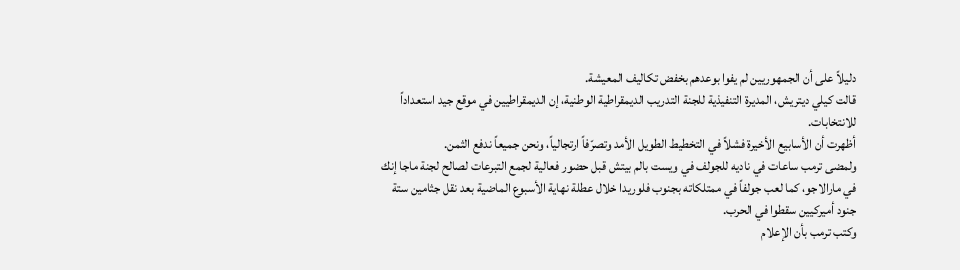دليلاً على أن الجمهوريين لم يفوا بوعدهم بخفض تكاليف المعيشة.
قالت كيلي ديتريش، المديرة التنفيذية للجنة التدريب الديمقراطية الوطنية، إن الديمقراطيين في موقع جيد استعداداً للانتخابات.
أظهرت أن الأسابيع الأخيرة فشلاً في التخطيط الطويل الأمد وتصرّفاً ارتجالياً، ونحن جميعاً ندفع الثمن.
ولمضى ترمب ساعات في ناديه للجولف في ويست بالم بيتش قبل حضور فعالية لجمع التبرعات لصالح لجنة ماجا إنك في مارالاجو، كما لعب جولفاً في ممتلكاته بجنوب فلوريدا خلال عطلة نهاية الأسبوع الماضية بعد نقل جثامين ستة جنود أميركيين سقطوا في الحرب.
وكتب ترمب بأن الإعلام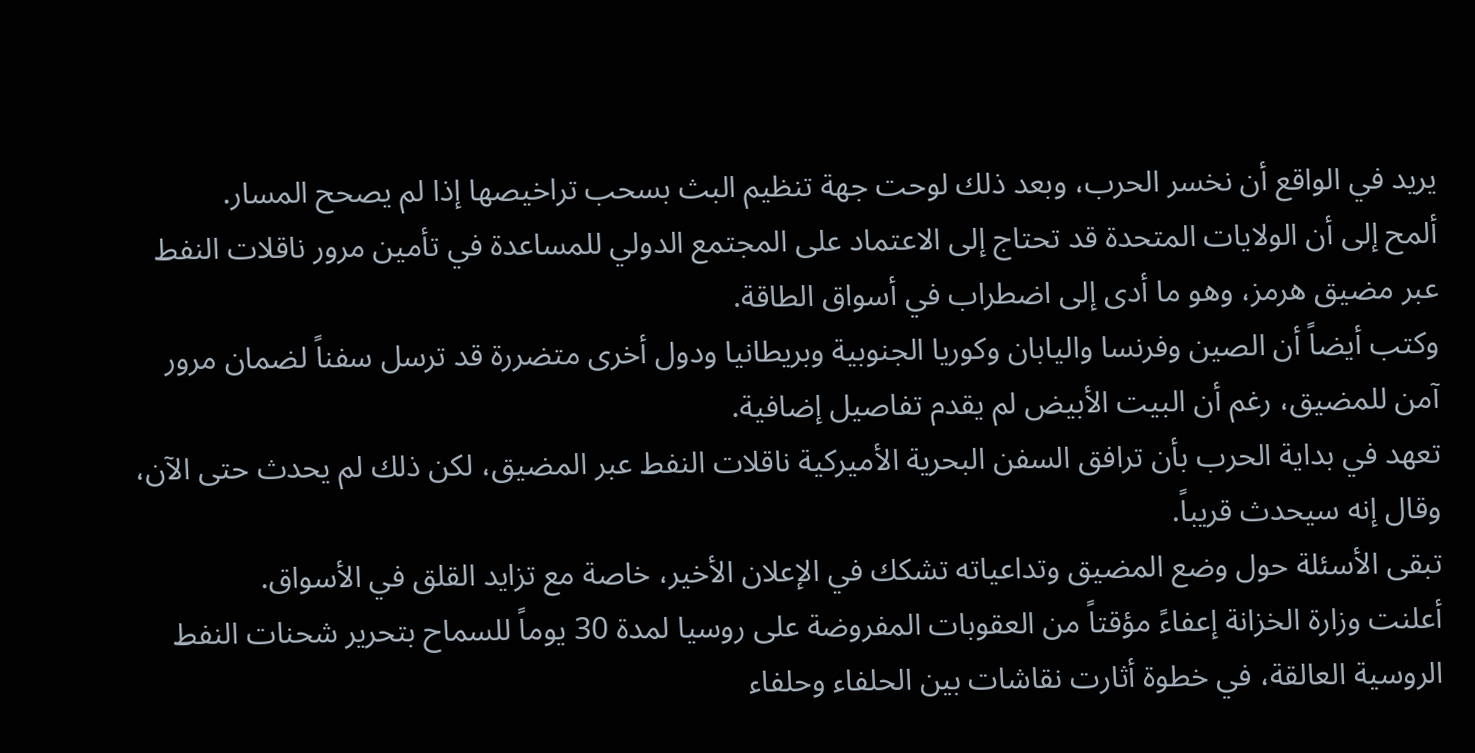يريد في الواقع أن نخسر الحرب، وبعد ذلك لوحت جهة تنظيم البث بسحب تراخيصها إذا لم يصحح المسار.
ألمح إلى أن الولايات المتحدة قد تحتاج إلى الاعتماد على المجتمع الدولي للمساعدة في تأمين مرور ناقلات النفط عبر مضيق هرمز، وهو ما أدى إلى اضطراب في أسواق الطاقة.
وكتب أيضاً أن الصين وفرنسا واليابان وكوريا الجنوبية وبريطانيا ودول أخرى متضررة قد ترسل سفناً لضمان مرور آمن للمضيق، رغم أن البيت الأبيض لم يقدم تفاصيل إضافية.
تعهد في بداية الحرب بأن ترافق السفن البحرية الأميركية ناقلات النفط عبر المضيق، لكن ذلك لم يحدث حتى الآن، وقال إنه سيحدث قريباً.
تبقى الأسئلة حول وضع المضيق وتداعياته تشكك في الإعلان الأخير، خاصة مع تزايد القلق في الأسواق.
أعلنت وزارة الخزانة إعفاءً مؤقتاً من العقوبات المفروضة على روسيا لمدة 30 يوماً للسماح بتحرير شحنات النفط الروسية العالقة، في خطوة أثارت نقاشات بين الحلفاء وحلفاء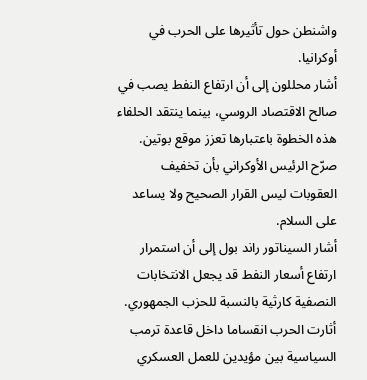واشنطن حول تأثيرها على الحرب في أوكرانيا.
أشار محللون إلى أن ارتفاع النفط يصب في صالح الاقتصاد الروسي، بينما ينتقد الحلفاء هذه الخطوة باعتبارها تعزز موقع بوتين.
صرّح الرئيس الأوكراني بأن تخفيف العقوبات ليس القرار الصحيح ولا يساعد على السلام.
أشار السيناتور راند بول إلى أن استمرار ارتفاع أسعار النفط قد يجعل الانتخابات النصفية كارثية بالنسبة للحزب الجمهوري.
أثارت الحرب انقساما داخل قاعدة ترمب السياسية بين مؤيدين للعمل العسكري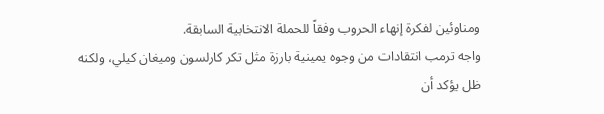ومناوئين لفكرة إنهاء الحروب وفقاً للحملة الانتخابية السابقة.
واجه ترمب انتقادات من وجوه يمينية بارزة مثل تكر كارلسون وميغان كيلي، ولكنه ظل يؤكد أن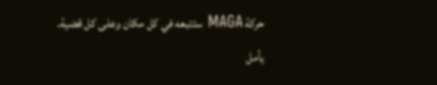حركة MAGA ستتبعه في كل مكان وعلى كل قضية.
يأمل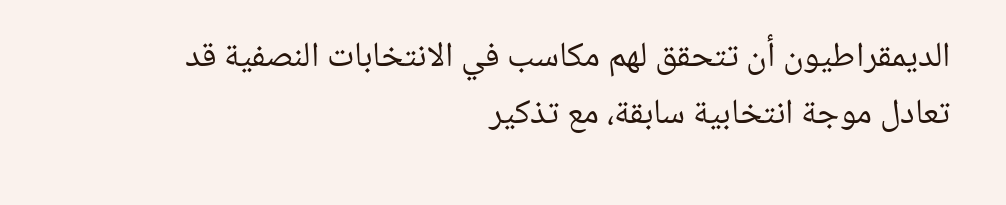الديمقراطيون أن تتحقق لهم مكاسب في الانتخابات النصفية قد تعادل موجة انتخابية سابقة، مع تذكير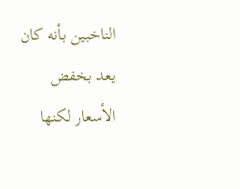الناخبين بأنه كان يعد بخفض الأسعار لكنها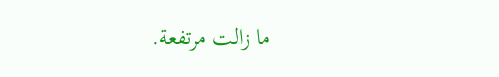ما زالت مرتفعة.